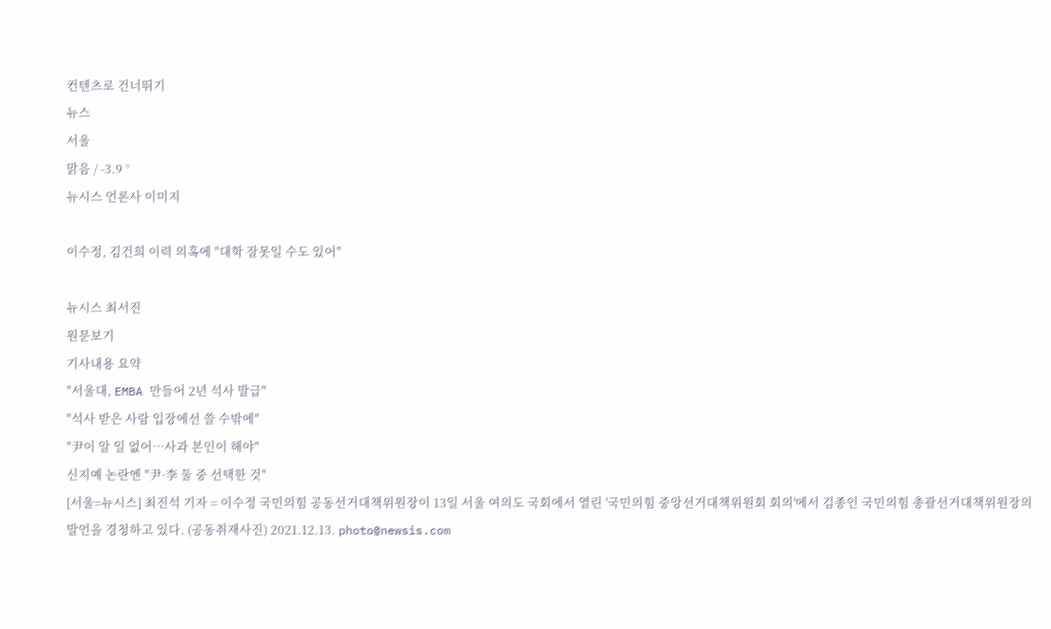컨텐츠로 건너뛰기
뉴스
서울
맑음 / -3.9 °
뉴시스 언론사 이미지

이수정, 김건희 이력 의혹에 "대학 잘못일 수도 있어"

뉴시스 최서진
원문보기
기사내용 요약
"서울대, EMBA 만들어 2년 석사 발급"
"석사 받은 사람 입장에선 쓸 수밖에"
"尹이 알 일 없어…사과 본인이 해야"
신지예 논란엔 "尹·李 둘 중 선택한 것"
[서울=뉴시스] 최진석 기자 = 이수정 국민의힘 공동선거대책위원장이 13일 서울 여의도 국회에서 열린 '국민의힘 중앙선거대책위원회 회의'에서 김종인 국민의힘 총괄선거대책위원장의 발언을 경청하고 있다. (공동취재사진) 2021.12.13. photo@newsis.com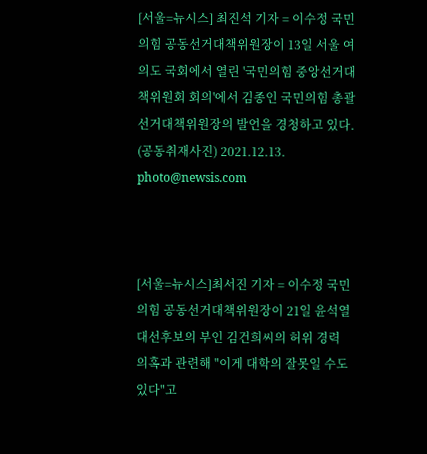[서울=뉴시스] 최진석 기자 = 이수정 국민의힘 공동선거대책위원장이 13일 서울 여의도 국회에서 열린 '국민의힘 중앙선거대책위원회 회의'에서 김종인 국민의힘 총괄선거대책위원장의 발언을 경청하고 있다. (공동취재사진) 2021.12.13. photo@newsis.com



[서울=뉴시스]최서진 기자 = 이수정 국민의힘 공동선거대책위원장이 21일 윤석열 대선후보의 부인 김건희씨의 허위 경력 의혹과 관련해 "이게 대학의 잘못일 수도 있다"고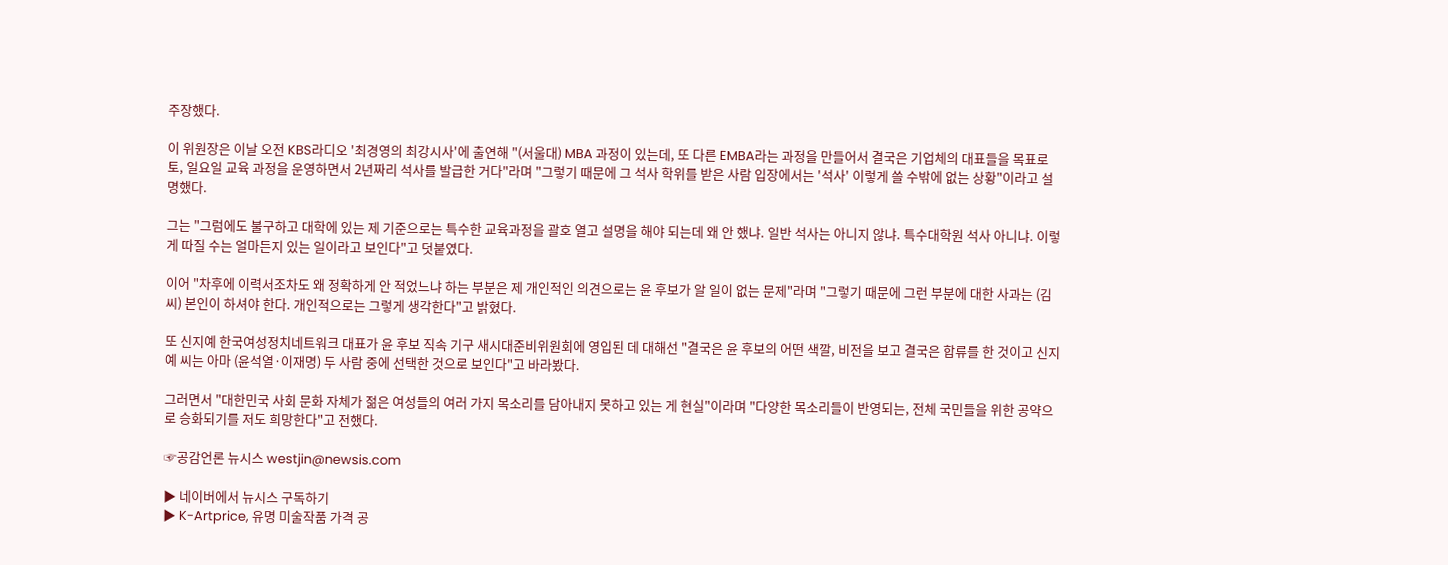주장했다.

이 위원장은 이날 오전 KBS라디오 '최경영의 최강시사'에 출연해 "(서울대) MBA 과정이 있는데, 또 다른 EMBA라는 과정을 만들어서 결국은 기업체의 대표들을 목표로 토, 일요일 교육 과정을 운영하면서 2년짜리 석사를 발급한 거다"라며 "그렇기 때문에 그 석사 학위를 받은 사람 입장에서는 '석사' 이렇게 쓸 수밖에 없는 상황"이라고 설명했다.

그는 "그럼에도 불구하고 대학에 있는 제 기준으로는 특수한 교육과정을 괄호 열고 설명을 해야 되는데 왜 안 했냐. 일반 석사는 아니지 않냐. 특수대학원 석사 아니냐. 이렇게 따질 수는 얼마든지 있는 일이라고 보인다"고 덧붙였다.

이어 "차후에 이력서조차도 왜 정확하게 안 적었느냐 하는 부분은 제 개인적인 의견으로는 윤 후보가 알 일이 없는 문제"라며 "그렇기 때문에 그런 부분에 대한 사과는 (김씨) 본인이 하셔야 한다. 개인적으로는 그렇게 생각한다"고 밝혔다.

또 신지예 한국여성정치네트워크 대표가 윤 후보 직속 기구 새시대준비위원회에 영입된 데 대해선 "결국은 윤 후보의 어떤 색깔, 비전을 보고 결국은 합류를 한 것이고 신지예 씨는 아마 (윤석열·이재명) 두 사람 중에 선택한 것으로 보인다"고 바라봤다.

그러면서 "대한민국 사회 문화 자체가 젊은 여성들의 여러 가지 목소리를 담아내지 못하고 있는 게 현실"이라며 "다양한 목소리들이 반영되는, 전체 국민들을 위한 공약으로 승화되기를 저도 희망한다"고 전했다.

☞공감언론 뉴시스 westjin@newsis.com

▶ 네이버에서 뉴시스 구독하기
▶ K-Artprice, 유명 미술작품 가격 공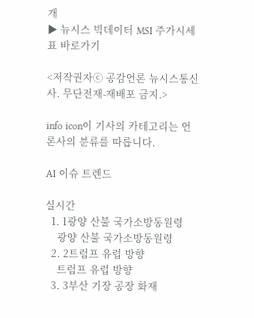개
▶ 뉴시스 빅데이터 MSI 주가시세표 바로가기

<저작권자ⓒ 공감언론 뉴시스통신사. 무단전재-재배포 금지.>

info icon이 기사의 카테고리는 언론사의 분류를 따릅니다.

AI 이슈 트렌드

실시간
  1. 1광양 산불 국가소방동원령
    광양 산불 국가소방동원령
  2. 2트럼프 유럽 방향
    트럼프 유럽 방향
  3. 3부산 기장 공장 화재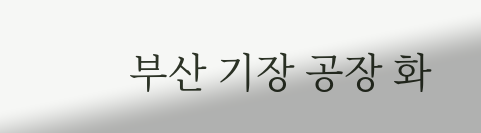부산 기장 공장 화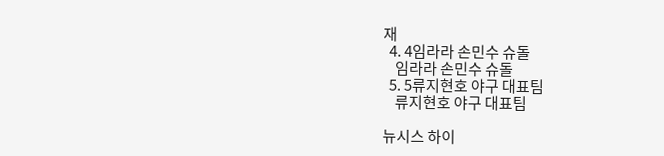재
  4. 4임라라 손민수 슈돌
    임라라 손민수 슈돌
  5. 5류지현호 야구 대표팀
    류지현호 야구 대표팀

뉴시스 하이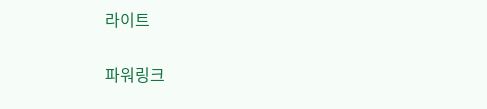라이트

파워링크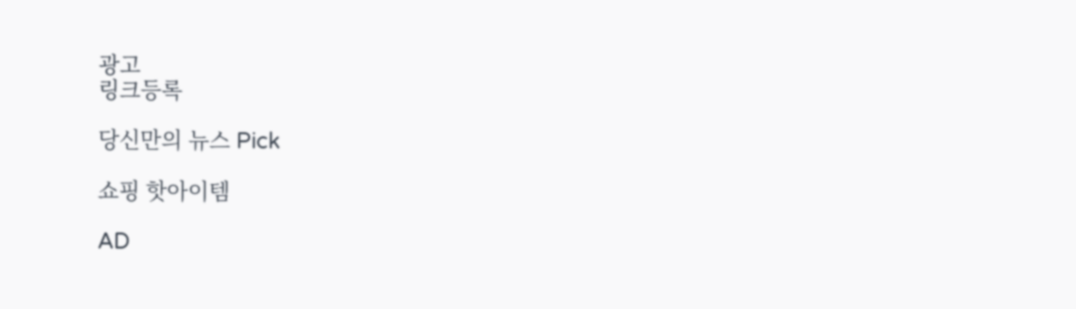광고
링크등록

당신만의 뉴스 Pick

쇼핑 핫아이템

AD